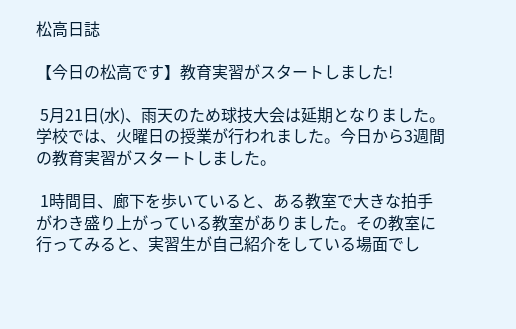松高日誌

【今日の松高です】教育実習がスタートしました!

 5月21日(水)、雨天のため球技大会は延期となりました。学校では、火曜日の授業が行われました。今日から3週間の教育実習がスタートしました。

 1時間目、廊下を歩いていると、ある教室で大きな拍手がわき盛り上がっている教室がありました。その教室に行ってみると、実習生が自己紹介をしている場面でし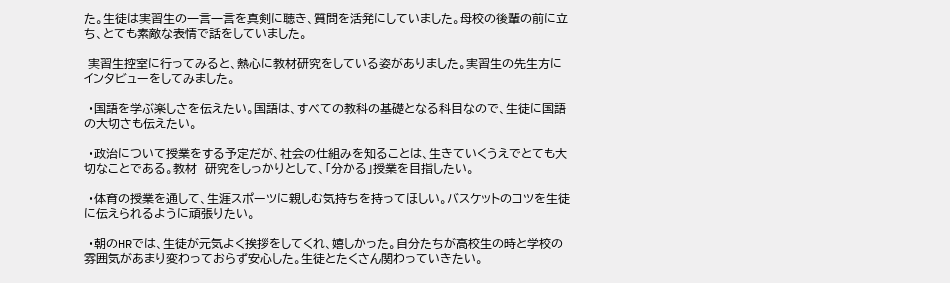た。生徒は実習生の一言一言を真剣に聴き、質問を活発にしていました。母校の後輩の前に立ち、とても素敵な表情で話をしていました。

 実習生控室に行ってみると、熱心に教材研究をしている姿がありました。実習生の先生方にインタビューをしてみました。

 ・国語を学ぶ楽しさを伝えたい。国語は、すべての教科の基礎となる科目なので、生徒に国語の大切さも伝えたい。

 ・政治について授業をする予定だが、社会の仕組みを知ることは、生きていくうえでとても大切なことである。教材  研究をしっかりとして、「分かる」授業を目指したい。

 ・体育の授業を通して、生涯スポーツに親しむ気持ちを持ってほしい。バスケットのコツを生徒に伝えられるように頑張りたい。

 ・朝のHRでは、生徒が元気よく挨拶をしてくれ、嬉しかった。自分たちが高校生の時と学校の雰囲気があまり変わっておらず安心した。生徒とたくさん関わっていきたい。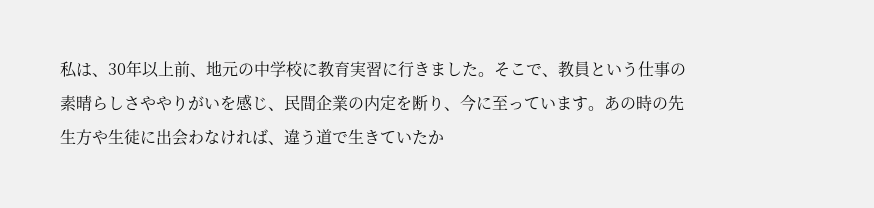私は、30年以上前、地元の中学校に教育実習に行きました。そこで、教員という仕事の素晴らしさややりがいを感じ、民間企業の内定を断り、今に至っています。あの時の先生方や生徒に出会わなければ、違う道で生きていたか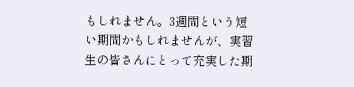もしれません。3週間という短い期間かもしれませんが、実習生の皆さんにとって充実した期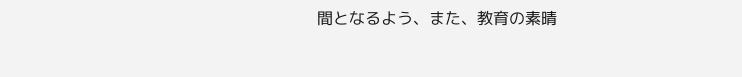間となるよう、また、教育の素晴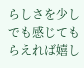らしさを少しでも感じてもらえれば嬉し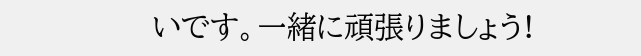いです。一緒に頑張りましょう!